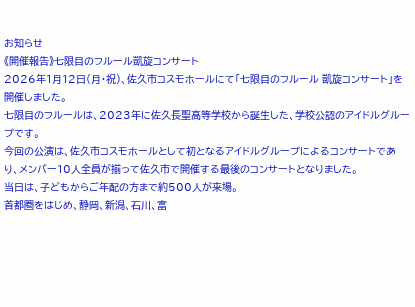お知らせ
《開催報告》七限目のフルール凱旋コンサート
2026年1月12日(月・祝)、佐久市コスモホールにて「七限目のフルール 凱旋コンサート」を開催しました。
七限目のフルールは、2023年に佐久長聖高等学校から誕生した、学校公認のアイドルグループです。
今回の公演は、佐久市コスモホールとして初となるアイドルグループによるコンサートであり、メンバー10人全員が揃って佐久市で開催する最後のコンサートとなりました。
当日は、子どもからご年配の方まで約500人が来場。
首都圏をはじめ、静岡、新潟、石川、富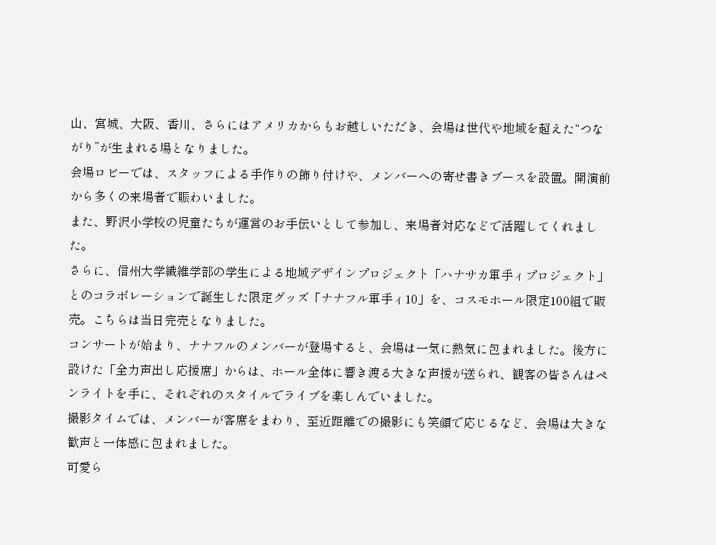山、宮城、大阪、香川、さらにはアメリカからもお越しいただき、会場は世代や地域を超えた“つながり”が生まれる場となりました。
会場ロビーでは、スタッフによる手作りの飾り付けや、メンバーへの寄せ書きブースを設置。開演前から多くの来場者で賑わいました。
また、野沢小学校の児童たちが運営のお手伝いとして参加し、来場者対応などで活躍してくれました。
さらに、信州大学繊維学部の学生による地域デザインプロジェクト「ハナサカ軍手ィプロジェクト」とのコラボレーションで誕生した限定グッズ「ナナフル軍手ィ10」を、コスモホール限定100組で販売。こちらは当日完売となりました。
コンサートが始まり、ナナフルのメンバーが登場すると、会場は一気に熱気に包まれました。後方に設けた「全力声出し応援席」からは、ホール全体に響き渡る大きな声援が送られ、観客の皆さんはペンライトを手に、それぞれのスタイルでライブを楽しんでいました。
撮影タイムでは、メンバーが客席をまわり、至近距離での撮影にも笑顔で応じるなど、会場は大きな歓声と一体感に包まれました。
可愛ら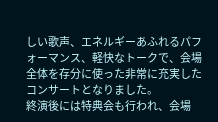しい歌声、エネルギーあふれるパフォーマンス、軽快なトークで、会場全体を存分に使った非常に充実したコンサートとなりました。
終演後には特典会も行われ、会場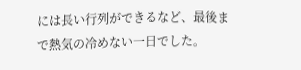には長い行列ができるなど、最後まで熱気の冷めない一日でした。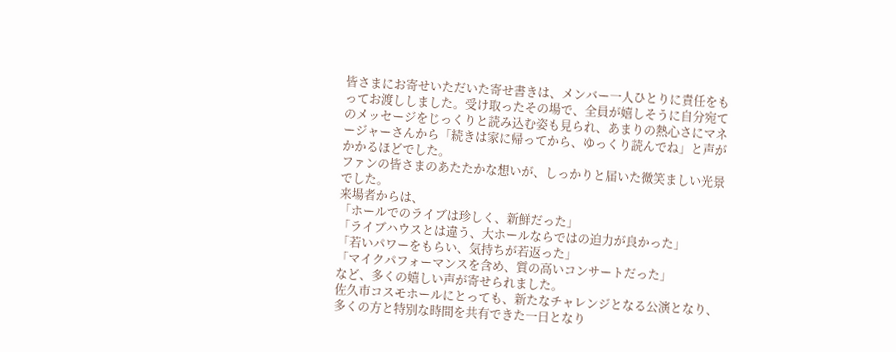皆さまにお寄せいただいた寄せ書きは、メンバー一人ひとりに責任をもってお渡ししました。受け取ったその場で、全員が嬉しそうに自分宛てのメッセージをじっくりと読み込む姿も見られ、あまりの熱心さにマネージャーさんから「続きは家に帰ってから、ゆっくり読んでね」と声がかかるほどでした。
ファンの皆さまのあたたかな想いが、しっかりと届いた微笑ましい光景でした。
来場者からは、
「ホールでのライブは珍しく、新鮮だった」
「ライブハウスとは違う、大ホールならではの迫力が良かった」
「若いパワーをもらい、気持ちが若返った」
「マイクパフォーマンスを含め、質の高いコンサートだった」
など、多くの嬉しい声が寄せられました。
佐久市コスモホールにとっても、新たなチャレンジとなる公演となり、多くの方と特別な時間を共有できた一日となり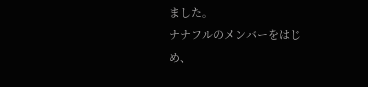ました。
ナナフルのメンバーをはじめ、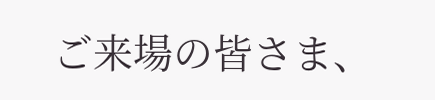ご来場の皆さま、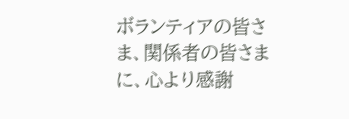ボランティアの皆さま、関係者の皆さまに、心より感謝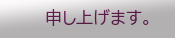申し上げます。